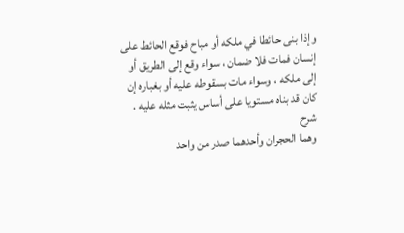وإذا بنى حائطا في ملكه أو مباح فوقع الحائط على إنسان فمات فلا ضمان ، سواء وقع إلى الطريق أو إلى ملكه ، وسواء مات بسقوطه عليه أو بغباره إن كان قد بناه مستويا على أساس يثبت مثله عليه .
شرح
وهما الحجران وأحدهما صدر من واحد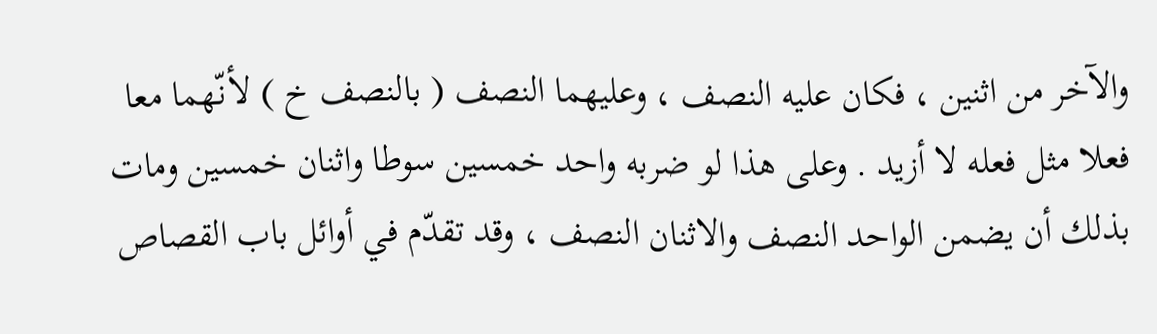والآخر من اثنين ، فكان عليه النصف ، وعليهما النصف ( بالنصف خ ) لأنّهما معا فعلا مثل فعله لا أزيد . وعلى هذا لو ضربه واحد خمسين سوطا واثنان خمسين ومات بذلك أن يضمن الواحد النصف والاثنان النصف ، وقد تقدّم في أوائل باب القصاص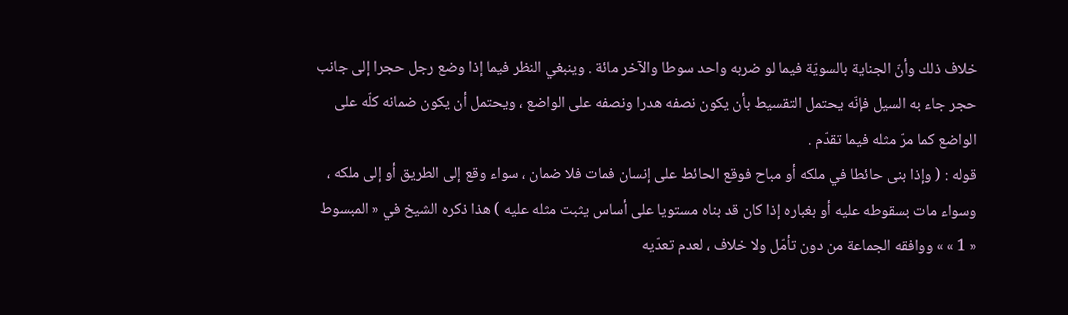خلاف ذلك وأنّ الجناية بالسويّة فيما لو ضربه واحد سوطا والآخر مائة . وينبغي النظر فيما إذا وضع رجل حجرا إلى جانب حجر جاء به السيل فإنّه يحتمل التقسيط بأن يكون نصفه هدرا ونصفه على الواضع ، ويحتمل أن يكون ضمانه كلّه على الواضع كما مرّ مثله فيما تقدّم .
قوله : ( وإذا بنى حائطا في ملكه أو مباح فوقع الحائط على إنسان فمات فلا ضمان ، سواء وقع إلى الطريق أو إلى ملكه ، وسواء مات بسقوطه عليه أو بغباره إذا كان قد بناه مستويا على أساس يثبت مثله عليه ) هذا ذكره الشيخ في « المبسوط « 1 » » ووافقه الجماعة من دون تأمّل ولا خلاف ، لعدم تعدّيه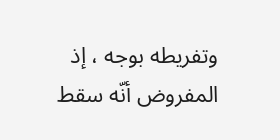وتفريطه بوجه ، إذ المفروض أنّه سقط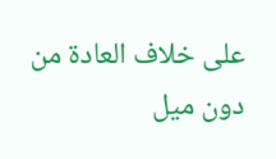على خلاف العادة من دون ميل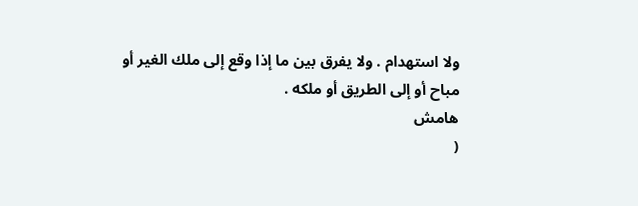ولا استهدام . ولا يفرق بين ما إذا وقع إلى ملك الغير أو مباح أو إلى الطريق أو ملكه .
هامش
(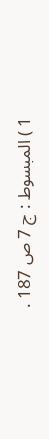1 ) المبسوط : ج 7 ص 187 .